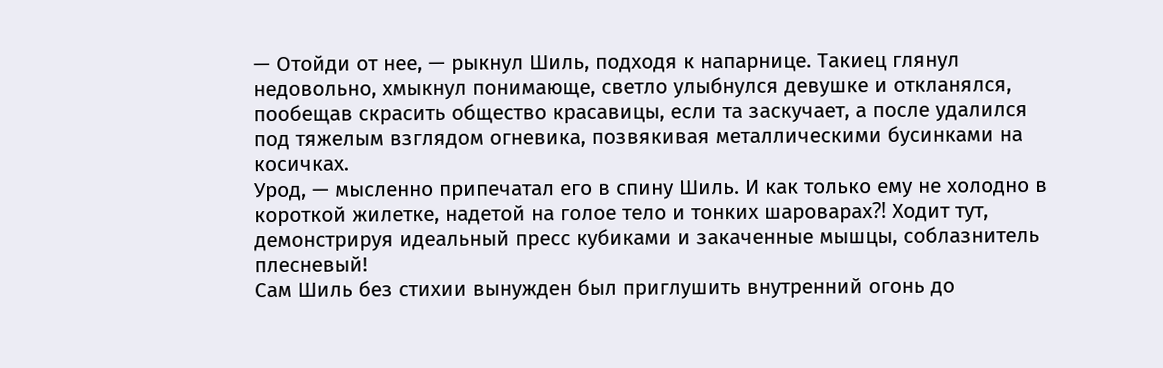— Отойди от нее, — рыкнул Шиль, подходя к напарнице. Такиец глянул недовольно, хмыкнул понимающе, светло улыбнулся девушке и откланялся, пообещав скрасить общество красавицы, если та заскучает, а после удалился под тяжелым взглядом огневика, позвякивая металлическими бусинками на косичках.
Урод, — мысленно припечатал его в спину Шиль. И как только ему не холодно в короткой жилетке, надетой на голое тело и тонких шароварах⁈ Ходит тут, демонстрируя идеальный пресс кубиками и закаченные мышцы, соблазнитель плесневый!
Сам Шиль без стихии вынужден был приглушить внутренний огонь до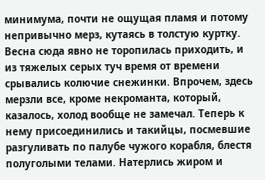минимума, почти не ощущая пламя и потому непривычно мерз, кутаясь в толстую куртку. Весна сюда явно не торопилась приходить, и из тяжелых серых туч время от времени срывались колючие снежинки. Впрочем, здесь мерзли все, кроме некроманта, который, казалось, холод вообще не замечал. Теперь к нему присоединились и такийцы, посмевшие разгуливать по палубе чужого корабля, блестя полуголыми телами. Натерлись жиром и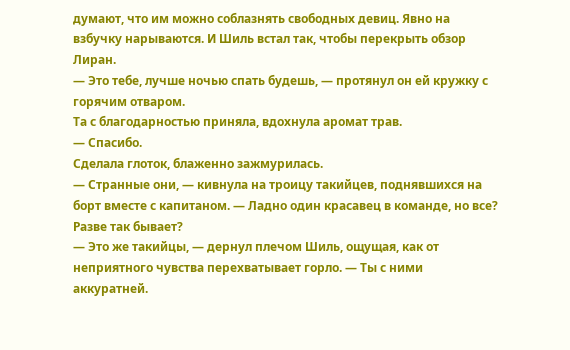думают, что им можно соблазнять свободных девиц. Явно на взбучку нарываются. И Шиль встал так, чтобы перекрыть обзор Лиран.
— Это тебе, лучше ночью спать будешь, — протянул он ей кружку с горячим отваром.
Та с благодарностью приняла, вдохнула аромат трав.
— Спасибо.
Сделала глоток, блаженно зажмурилась.
— Странные они, — кивнула на троицу такийцев, поднявшихся на борт вместе с капитаном. — Ладно один красавец в команде, но все? Разве так бывает?
— Это же такийцы, — дернул плечом Шиль, ощущая, как от неприятного чувства перехватывает горло. — Ты с ними аккуратней.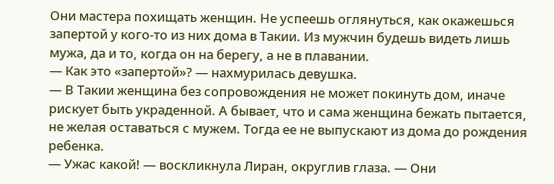Они мастера похищать женщин. Не успеешь оглянуться, как окажешься запертой у кого-то из них дома в Такии. Из мужчин будешь видеть лишь мужа, да и то, когда он на берегу, а не в плавании.
— Как это «запертой»? — нахмурилась девушка.
— В Такии женщина без сопровождения не может покинуть дом, иначе рискует быть украденной. А бывает, что и сама женщина бежать пытается, не желая оставаться с мужем. Тогда ее не выпускают из дома до рождения ребенка.
— Ужас какой! — воскликнула Лиран, округлив глаза. — Они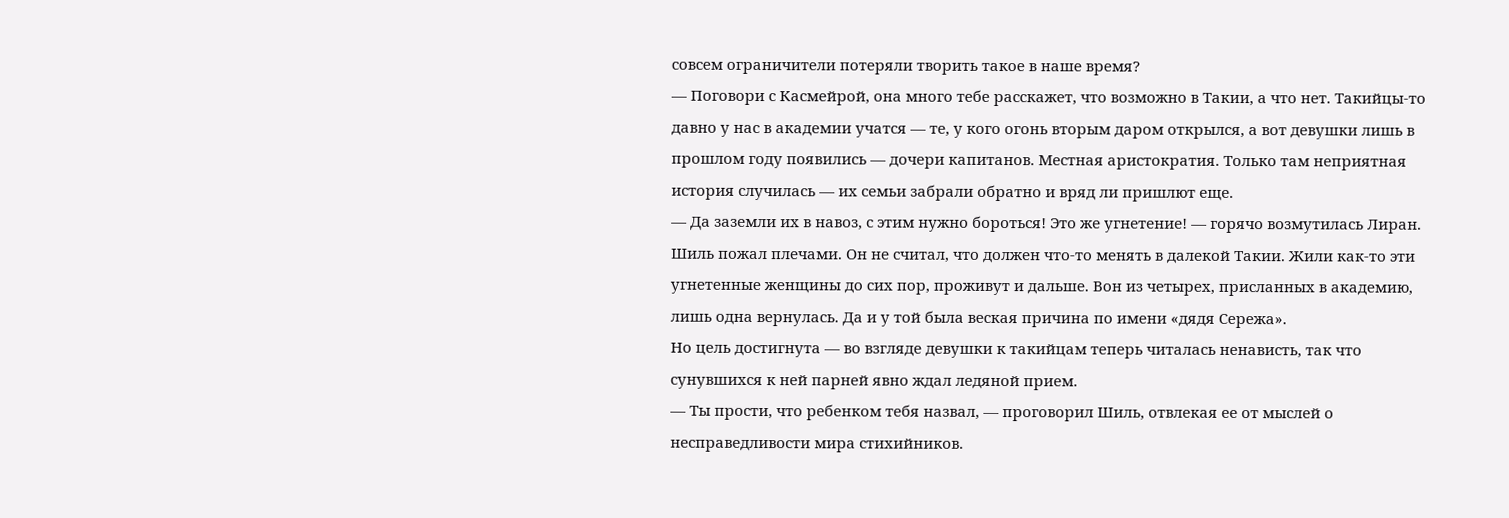совсем ограничители потеряли творить такое в наше время?
— Поговори с Касмейрой, она много тебе расскажет, что возможно в Такии, а что нет. Такийцы-то давно у нас в академии учатся — те, у кого огонь вторым даром открылся, а вот девушки лишь в прошлом году появились — дочери капитанов. Местная аристократия. Только там неприятная история случилась — их семьи забрали обратно и вряд ли пришлют еще.
— Да заземли их в навоз, с этим нужно бороться! Это же угнетение! — горячо возмутилась Лиран.
Шиль пожал плечами. Он не считал, что должен что-то менять в далекой Такии. Жили как-то эти угнетенные женщины до сих пор, проживут и дальше. Вон из четырех, присланных в академию, лишь одна вернулась. Да и у той была веская причина по имени «дядя Сережа».
Но цель достигнута — во взгляде девушки к такийцам теперь читалась ненависть, так что сунувшихся к ней парней явно ждал ледяной прием.
— Ты прости, что ребенком тебя назвал, — проговорил Шиль, отвлекая ее от мыслей о несправедливости мира стихийников.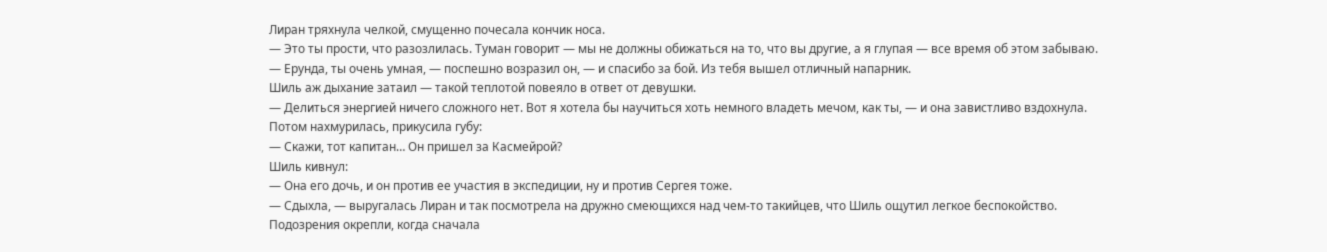Лиран тряхнула челкой, смущенно почесала кончик носа.
— Это ты прости, что разозлилась. Туман говорит — мы не должны обижаться на то, что вы другие, а я глупая — все время об этом забываю.
— Ерунда, ты очень умная, — поспешно возразил он, — и спасибо за бой. Из тебя вышел отличный напарник.
Шиль аж дыхание затаил — такой теплотой повеяло в ответ от девушки.
— Делиться энергией ничего сложного нет. Вот я хотела бы научиться хоть немного владеть мечом, как ты, — и она завистливо вздохнула.
Потом нахмурилась, прикусила губу:
— Скажи, тот капитан… Он пришел за Касмейрой?
Шиль кивнул:
— Она его дочь, и он против ее участия в экспедиции, ну и против Сергея тоже.
— Сдыхла, — выругалась Лиран и так посмотрела на дружно смеющихся над чем-то такийцев, что Шиль ощутил легкое беспокойство.
Подозрения окрепли, когда сначала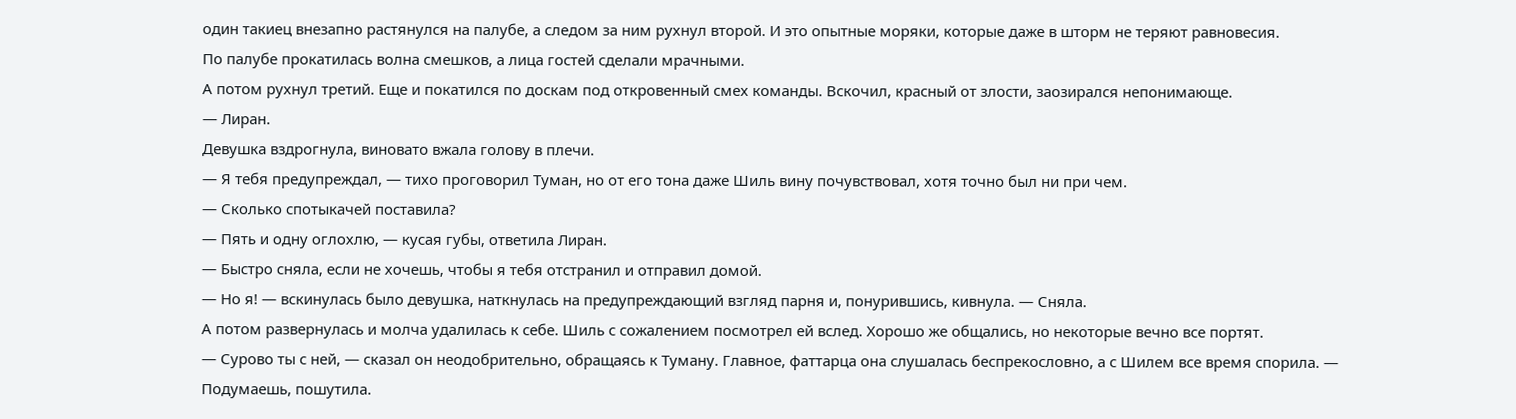один такиец внезапно растянулся на палубе, а следом за ним рухнул второй. И это опытные моряки, которые даже в шторм не теряют равновесия.
По палубе прокатилась волна смешков, а лица гостей сделали мрачными.
А потом рухнул третий. Еще и покатился по доскам под откровенный смех команды. Вскочил, красный от злости, заозирался непонимающе.
— Лиран.
Девушка вздрогнула, виновато вжала голову в плечи.
— Я тебя предупреждал, — тихо проговорил Туман, но от его тона даже Шиль вину почувствовал, хотя точно был ни при чем.
— Сколько спотыкачей поставила?
— Пять и одну оглохлю, — кусая губы, ответила Лиран.
— Быстро сняла, если не хочешь, чтобы я тебя отстранил и отправил домой.
— Но я! — вскинулась было девушка, наткнулась на предупреждающий взгляд парня и, понурившись, кивнула. — Сняла.
А потом развернулась и молча удалилась к себе. Шиль с сожалением посмотрел ей вслед. Хорошо же общались, но некоторые вечно все портят.
— Сурово ты с ней, — сказал он неодобрительно, обращаясь к Туману. Главное, фаттарца она слушалась беспрекословно, а с Шилем все время спорила. — Подумаешь, пошутила.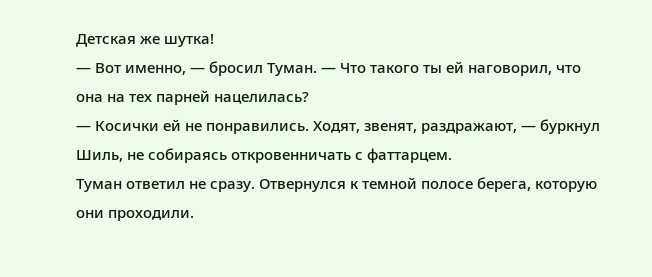Детская же шутка!
— Вот именно, — бросил Туман. — Что такого ты ей наговорил, что она на тех парней нацелилась?
— Косички ей не понравились. Ходят, звенят, раздражают, — буркнул Шиль, не собираясь откровенничать с фаттарцем.
Туман ответил не сразу. Отвернулся к темной полосе берега, которую они проходили.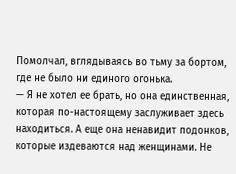Помолчал, вглядываясь во тьму за бортом, где не было ни единого огонька.
— Я не хотел ее брать, но она единственная, которая по-настоящему заслуживает здесь находиться. А еще она ненавидит подонков, которые издеваются над женщинами. Не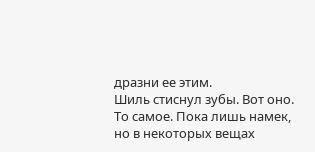дразни ее этим.
Шиль стиснул зубы. Вот оно. То самое. Пока лишь намек, но в некоторых вещах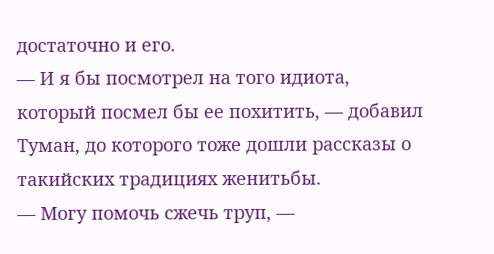достаточно и его.
— И я бы посмотрел на того идиота, который посмел бы ее похитить, — добавил Туман, до которого тоже дошли рассказы о такийских традициях женитьбы.
— Могу помочь сжечь труп, —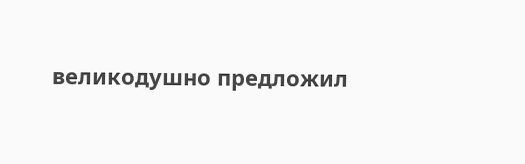великодушно предложил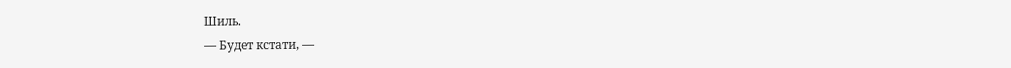Шиль.
— Будет кстати, —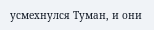усмехнулся Туман, и они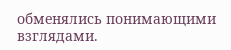обменялись понимающими взглядами.